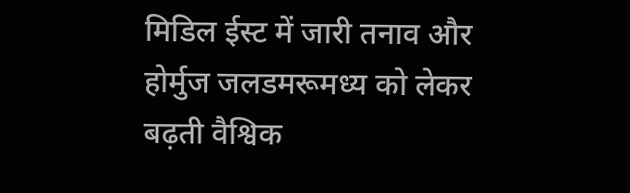मिडिल ईस्ट में जारी तनाव और होर्मुज जलडमरूमध्य को लेकर बढ़ती वैश्विक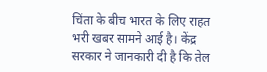चिंता के बीच भारत के लिए राहत भरी खबर सामने आई है। केंद्र सरकार ने जानकारी दी है कि तेल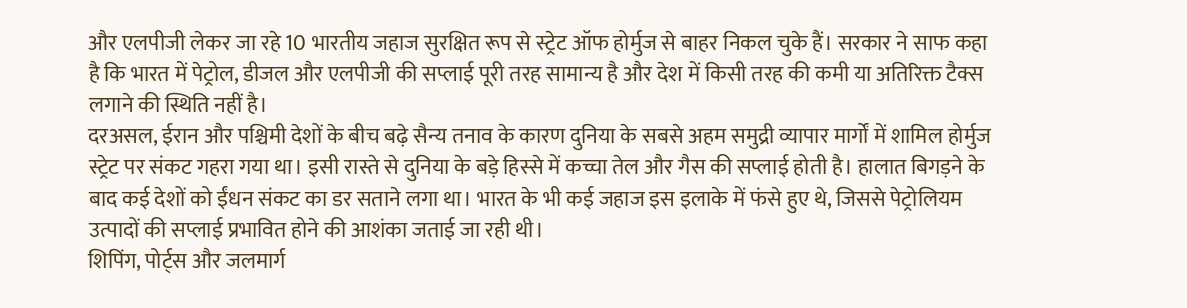और एलपीजी लेकर जा रहे 10 भारतीय जहाज सुरक्षित रूप से स्ट्रेट ऑफ होर्मुज से बाहर निकल चुके हैं। सरकार ने साफ कहा है कि भारत में पेट्रोल, डीजल और एलपीजी की सप्लाई पूरी तरह सामान्य है और देश में किसी तरह की कमी या अतिरिक्त टैक्स लगाने की स्थिति नहीं है।
दरअसल, ईरान और पश्चिमी देशों के बीच बढ़े सैन्य तनाव के कारण दुनिया के सबसे अहम समुद्री व्यापार मार्गों में शामिल होर्मुज स्ट्रेट पर संकट गहरा गया था। इसी रास्ते से दुनिया के बड़े हिस्से में कच्चा तेल और गैस की सप्लाई होती है। हालात बिगड़ने के बाद कई देशों को ईंधन संकट का डर सताने लगा था। भारत के भी कई जहाज इस इलाके में फंसे हुए थे, जिससे पेट्रोलियम उत्पादों की सप्लाई प्रभावित होने की आशंका जताई जा रही थी।
शिपिंग, पोर्ट्स और जलमार्ग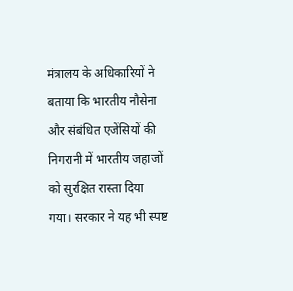मंत्रालय के अधिकारियों ने बताया कि भारतीय नौसेना और संबंधित एजेंसियों की निगरानी में भारतीय जहाजों को सुरक्षित रास्ता दिया गया। सरकार ने यह भी स्पष्ट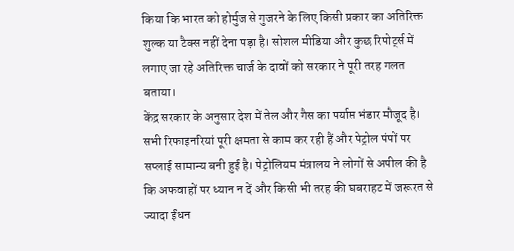किया कि भारत को होर्मुज से गुजरने के लिए किसी प्रकार का अतिरिक्त शुल्क या टैक्स नहीं देना पड़ा है। सोशल मीडिया और कुछ रिपोर्ट्स में लगाए जा रहे अतिरिक्त चार्ज के दावों को सरकार ने पूरी तरह गलत बताया।
केंद्र सरकार के अनुसार देश में तेल और गैस का पर्याप्त भंडार मौजूद है। सभी रिफाइनरियां पूरी क्षमता से काम कर रही हैं और पेट्रोल पंपों पर सप्लाई सामान्य बनी हुई है। पेट्रोलियम मंत्रालय ने लोगों से अपील की है कि अफवाहों पर ध्यान न दें और किसी भी तरह की घबराहट में जरूरत से ज्यादा ईंधन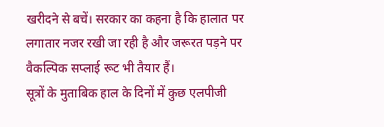खरीदने से बचें। सरकार का कहना है कि हालात पर लगातार नजर रखी जा रही है और जरूरत पड़ने पर वैकल्पिक सप्लाई रूट भी तैयार हैं।
सूत्रों के मुताबिक हाल के दिनों में कुछ एलपीजी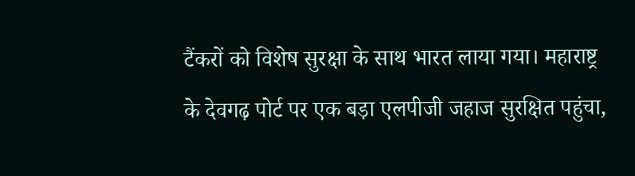टैंकरों को विशेष सुरक्षा के साथ भारत लाया गया। महाराष्ट्र के देवगढ़ पोर्ट पर एक बड़ा एलपीजी जहाज सुरक्षित पहुंचा,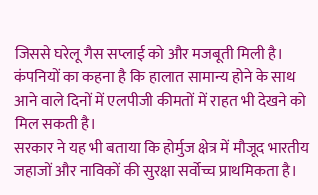जिससे घरेलू गैस सप्लाई को और मजबूती मिली है। कंपनियों का कहना है कि हालात सामान्य होने के साथ आने वाले दिनों में एलपीजी कीमतों में राहत भी देखने को मिल सकती है।
सरकार ने यह भी बताया कि होर्मुज क्षेत्र में मौजूद भारतीय जहाजों और नाविकों की सुरक्षा सर्वोच्च प्राथमिकता है।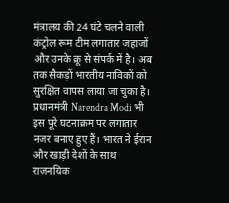मंत्रालय की 24 घंटे चलने वाली कंट्रोल रूम टीम लगातार जहाजों और उनके क्रू से संपर्क में है। अब तक सैकड़ों भारतीय नाविकों को सुरक्षित वापस लाया जा चुका है।
प्रधानमंत्री Narendra Modi भी इस पूरे घटनाक्रम पर लगातार नजर बनाए हुए हैं। भारत ने ईरान और खाड़ी देशों के साथ राजनयिक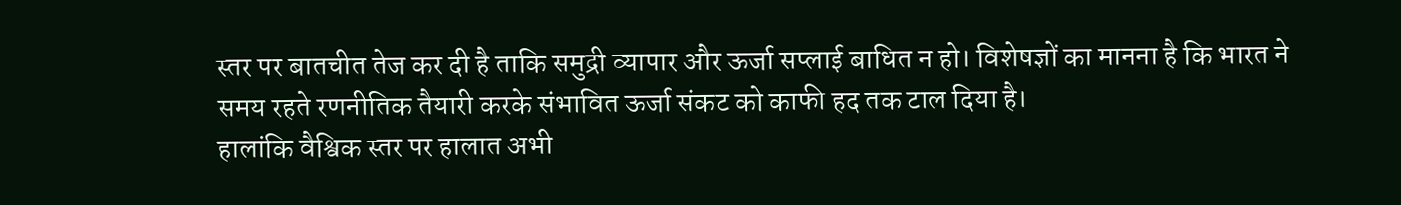स्तर पर बातचीत तेज कर दी है ताकि समुद्री व्यापार और ऊर्जा सप्लाई बाधित न हो। विशेषज्ञों का मानना है कि भारत ने समय रहते रणनीतिक तैयारी करके संभावित ऊर्जा संकट को काफी हद तक टाल दिया है।
हालांकि वैश्विक स्तर पर हालात अभी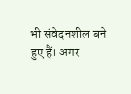भी संवेदनशील बने हुए हैं। अगर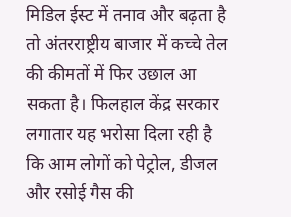मिडिल ईस्ट में तनाव और बढ़ता है तो अंतरराष्ट्रीय बाजार में कच्चे तेल की कीमतों में फिर उछाल आ सकता है। फिलहाल केंद्र सरकार लगातार यह भरोसा दिला रही है कि आम लोगों को पेट्रोल, डीजल और रसोई गैस की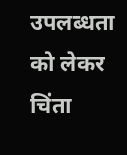उपलब्धता को लेकर चिंता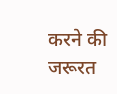करने की जरूरत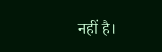नहीं है।